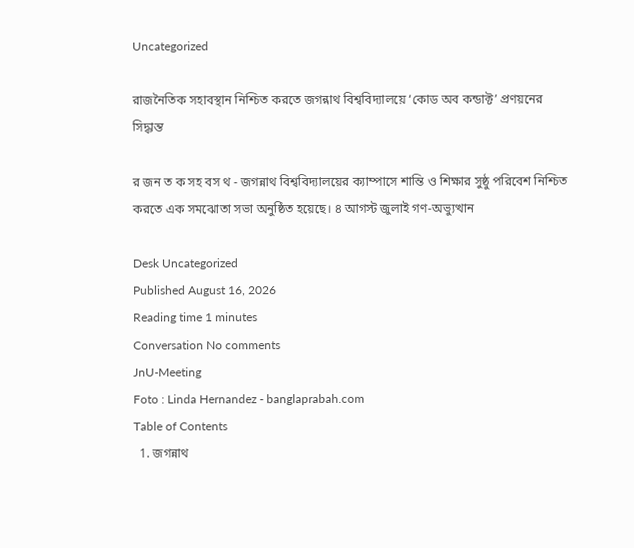Uncategorized

রাজনৈতিক সহাবস্থান নিশ্চিত করতে জগন্নাথ বিশ্ববিদ্যালয়ে ‘কোড অব কন্ডাক্ট’ প্রণয়নের সিদ্ধান্ত

র জন ত ক সহ বস থ - জগন্নাথ বিশ্ববিদ্যালয়ের ক্যাম্পাসে শান্তি ও শিক্ষার সুষ্ঠু পরিবেশ নিশ্চিত করতে এক সমঝোতা সভা অনুষ্ঠিত হয়েছে। ৪ আগস্ট জুলাই গণ-অভ্যুত্থান

Desk Uncategorized
Published August 16, 2026
Reading time 1 minutes
Conversation No comments
JnU-Meeting
Foto : Linda Hernandez - banglaprabah.com
Table of Contents
  1. জগন্নাথ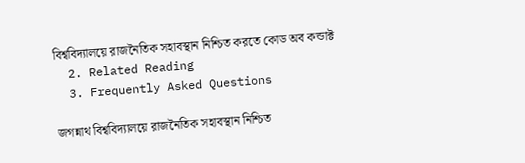বিশ্ববিদ্যালয়ে রাজনৈতিক সহাবস্থান নিশ্চিত করতে কোড অব কন্ডাক্ট
  2. Related Reading
  3. Frequently Asked Questions

জগন্নাথ বিশ্ববিদ্যালয়ে রাজনৈতিক সহাবস্থান নিশ্চিত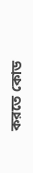করতে কোড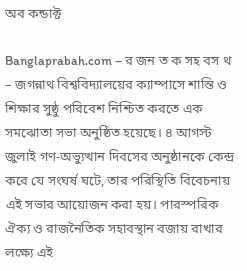অব কন্ডাক্ট

Banglaprabah.com – র জন ত ক সহ বস থ – জগন্নাথ বিশ্ববিদ্যালয়ের ক্যাম্পাসে শান্তি ও শিক্ষার সুষ্ঠু পরিবেশ নিশ্চিত করতে এক সমঝোতা সভা অনুষ্ঠিত হয়েছে। ৪ আগস্ট জুলাই গণ-অভ্যুত্থান দিবসের অনুষ্ঠানকে কেন্দ্র করে যে সংঘর্ষ ঘটে, তার পরিস্থিতি বিবেচনায় এই সভার আয়োজন করা হয়। পারস্পরিক ঐক্য ও রাজনৈতিক সহাবস্থান বজায় রাখার লক্ষ্যে এই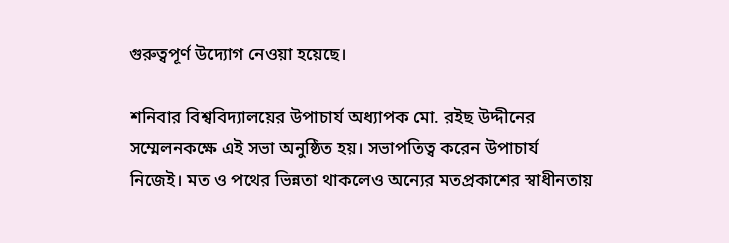গুরুত্বপূর্ণ উদ্যোগ নেওয়া হয়েছে।

শনিবার বিশ্ববিদ্যালয়ের উপাচার্য অধ্যাপক মো. রইছ উদ্দীনের সম্মেলনকক্ষে এই সভা অনুষ্ঠিত হয়। সভাপতিত্ব করেন উপাচার্য নিজেই। মত ও পথের ভিন্নতা থাকলেও অন্যের মতপ্রকাশের স্বাধীনতায়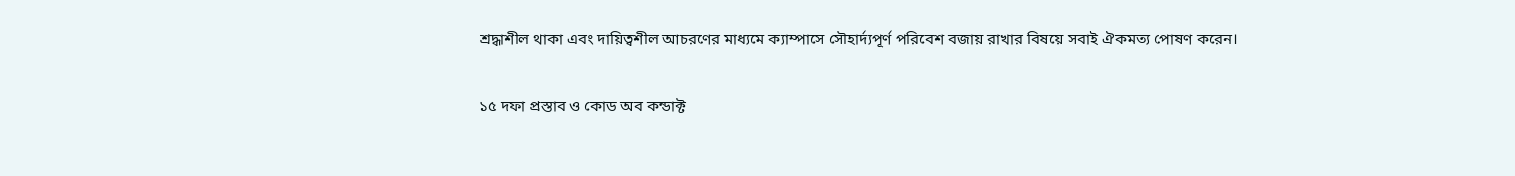শ্রদ্ধাশীল থাকা এবং দায়িত্বশীল আচরণের মাধ্যমে ক্যাম্পাসে সৌহার্দ্যপূর্ণ পরিবেশ বজায় রাখার বিষয়ে সবাই ঐকমত্য পোষণ করেন।

১৫ দফা প্রস্তাব ও কোড অব কন্ডাক্ট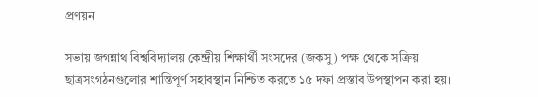প্রণয়ন

সভায় জগন্নাথ বিশ্ববিদ্যালয় কেন্দ্রীয় শিক্ষার্থী সংসদের (জকসু) পক্ষ থেকে সক্রিয় ছাত্রসংগঠনগুলোর শান্তিপূর্ণ সহাবস্থান নিশ্চিত করতে ১৫ দফা প্রস্তাব উপস্থাপন করা হয়।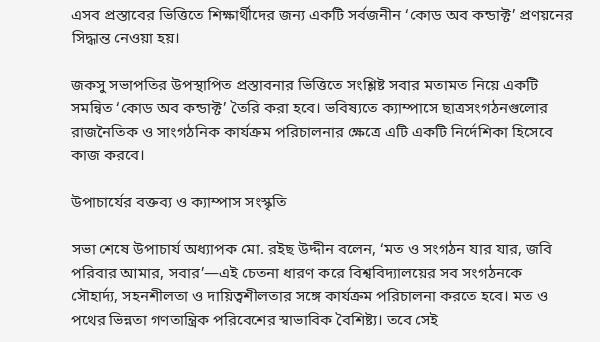এসব প্রস্তাবের ভিত্তিতে শিক্ষার্থীদের জন্য একটি সর্বজনীন ‘কোড অব কন্ডাক্ট’ প্রণয়নের সিদ্ধান্ত নেওয়া হয়।

জকসু সভাপতির উপস্থাপিত প্রস্তাবনার ভিত্তিতে সংশ্লিষ্ট সবার মতামত নিয়ে একটি সমন্বিত ‘কোড অব কন্ডাক্ট’ তৈরি করা হবে। ভবিষ্যতে ক্যাম্পাসে ছাত্রসংগঠনগুলোর রাজনৈতিক ও সাংগঠনিক কার্যক্রম পরিচালনার ক্ষেত্রে এটি একটি নির্দেশিকা হিসেবে কাজ করবে।

উপাচার্যের বক্তব্য ও ক্যাম্পাস সংস্কৃতি

সভা শেষে উপাচার্য অধ্যাপক মো. রইছ উদ্দীন বলেন, ‘মত ও সংগঠন যার যার, জবি পরিবার আমার, সবার’—এই চেতনা ধারণ করে বিশ্ববিদ্যালয়ের সব সংগঠনকে সৌহার্দ্য, সহনশীলতা ও দায়িত্বশীলতার সঙ্গে কার্যক্রম পরিচালনা করতে হবে। মত ও পথের ভিন্নতা গণতান্ত্রিক পরিবেশের স্বাভাবিক বৈশিষ্ট্য। তবে সেই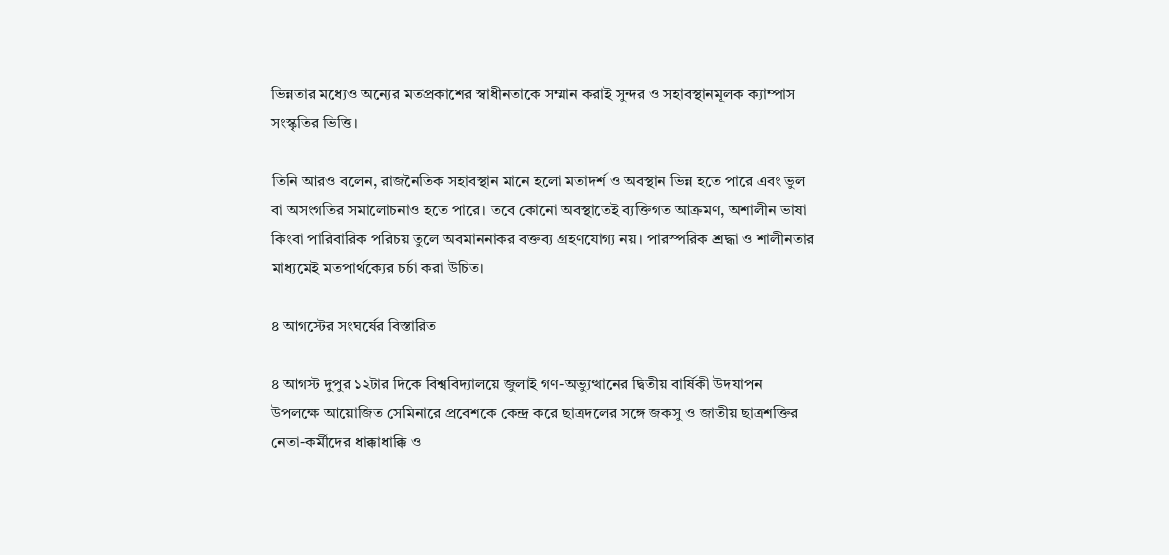ভিন্নতার মধ্যেও অন্যের মতপ্রকাশের স্বাধীনতাকে সম্মান করাই সুন্দর ও সহাবস্থানমূলক ক্যাম্পাস সংস্কৃতির ভিত্তি।

তিনি আরও বলেন, রাজনৈতিক সহাবস্থান মানে হলো মতাদর্শ ও অবস্থান ভিন্ন হতে পারে এবং ভুল বা অসংগতির সমালোচনাও হতে পারে। তবে কোনো অবস্থাতেই ব্যক্তিগত আক্রমণ, অশালীন ভাষা কিংবা পারিবারিক পরিচয় তুলে অবমাননাকর বক্তব্য গ্রহণযোগ্য নয়। পারস্পরিক শ্রদ্ধা ও শালীনতার মাধ্যমেই মতপার্থক্যের চর্চা করা উচিত।

৪ আগস্টের সংঘর্ষের বিস্তারিত

৪ আগস্ট দুপুর ১২টার দিকে বিশ্ববিদ্যালয়ে জুলাই গণ-অভ্যুত্থানের দ্বিতীয় বার্ষিকী উদযাপন উপলক্ষে আয়োজিত সেমিনারে প্রবেশকে কেন্দ্র করে ছাত্রদলের সঙ্গে জকসু ও জাতীয় ছাত্রশক্তির নেতা-কর্মীদের ধাক্কাধাক্কি ও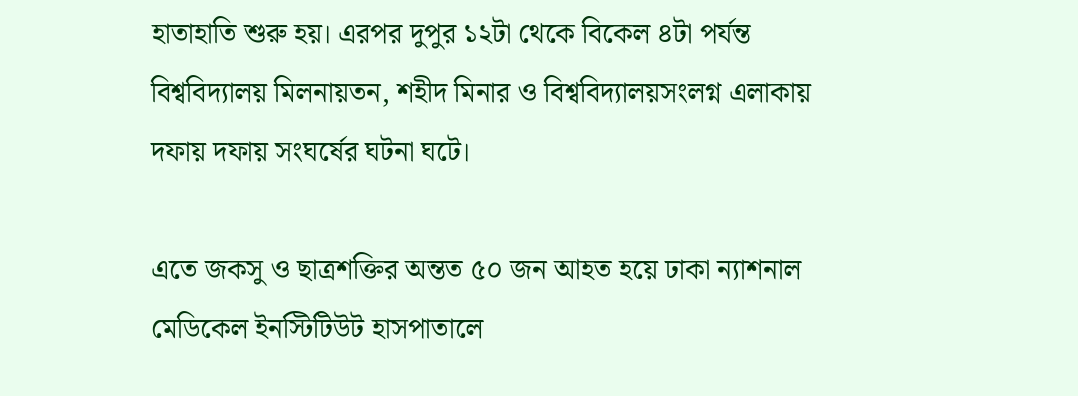হাতাহাতি শুরু হয়। এরপর দুপুর ১২টা থেকে বিকেল ৪টা পর্যন্ত বিশ্ববিদ্যালয় মিলনায়তন, শহীদ মিনার ও বিশ্ববিদ্যালয়সংলগ্ন এলাকায় দফায় দফায় সংঘর্ষের ঘটনা ঘটে।

এতে জকসু ও ছাত্রশক্তির অন্তত ৫০ জন আহত হয়ে ঢাকা ন্যাশনাল মেডিকেল ইনস্টিটিউট হাসপাতালে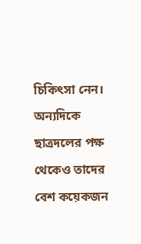চিকিৎসা নেন। অন্যদিকে ছাত্রদলের পক্ষ থেকেও তাদের বেশ কয়েকজন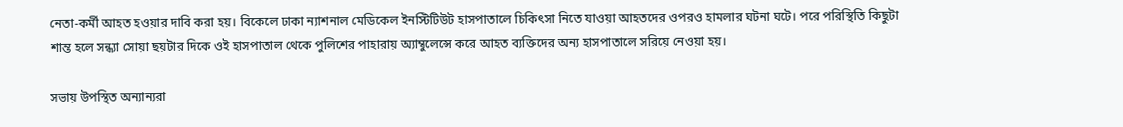নেতা-কর্মী আহত হওয়ার দাবি করা হয়। বিকেলে ঢাকা ন্যাশনাল মেডিকেল ইনস্টিটিউট হাসপাতালে চিকিৎসা নিতে যাওয়া আহতদের ওপরও হামলার ঘটনা ঘটে। পরে পরিস্থিতি কিছুটা শান্ত হলে সন্ধ্যা সোয়া ছয়টার দিকে ওই হাসপাতাল থেকে পুলিশের পাহারায় অ্যাম্বুলেন্সে করে আহত ব্যক্তিদের অন্য হাসপাতালে সরিয়ে নেওয়া হয়।

সভায় উপস্থিত অন্যান্যরা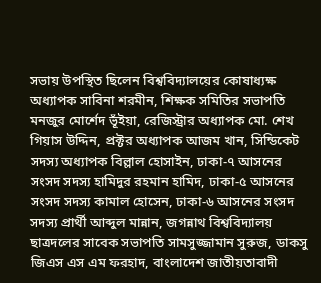সভায় উপস্থিত ছিলেন বিশ্ববিদ্যালয়ের কোষাধ্যক্ষ অধ্যাপক সাবিনা শরমীন, শিক্ষক সমিতির সভাপতি মনজুর মোর্শেদ ভূঁইয়া, রেজিস্ট্রার অধ্যাপক মো. শেখ গিয়াস উদ্দিন, প্রক্টর অধ্যাপক আজম খান, সিন্ডিকেট সদস্য অধ্যাপক বিল্লাল হোসাইন, ঢাকা-৭ আসনের সংসদ সদস্য হামিদুর রহমান হামিদ, ঢাকা-৫ আসনের সংসদ সদস্য কামাল হোসেন, ঢাকা-৬ আসনের সংসদ সদস্য প্রার্থী আব্দুল মান্নান, জগন্নাথ বিশ্ববিদ্যালয় ছাত্রদলের সাবেক সভাপতি সামসুজ্জামান সুরুজ, ডাকসু জিএস এস এম ফরহাদ, বাংলাদেশ জাতীয়তাবাদী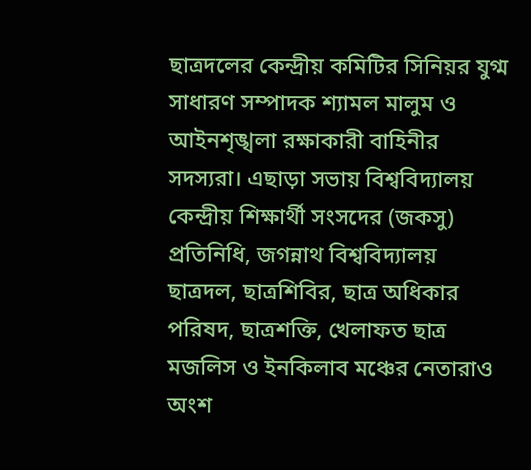ছাত্রদলের কেন্দ্রীয় কমিটির সিনিয়র যুগ্ম সাধারণ সম্পাদক শ্যামল মালুম ও আইনশৃঙ্খলা রক্ষাকারী বাহিনীর সদস্যরা। এছাড়া সভায় বিশ্ববিদ্যালয় কেন্দ্রীয় শিক্ষার্থী সংসদের (জকসু) প্রতিনিধি, জগন্নাথ বিশ্ববিদ্যালয় ছাত্রদল, ছাত্রশিবির, ছাত্র অধিকার পরিষদ, ছাত্রশক্তি, খেলাফত ছাত্র মজলিস ও ইনকিলাব মঞ্চের নেতারাও অংশ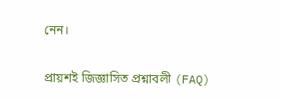নেন।

প্রায়শই জিজ্ঞাসিত প্রশ্নাবলী (FAQ)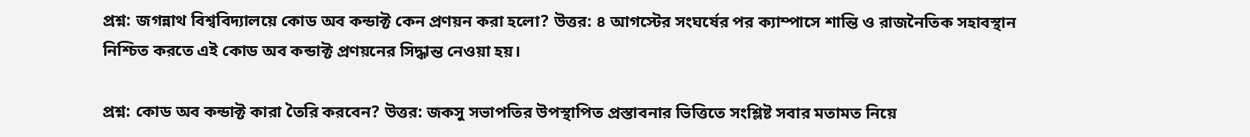প্রশ্ন: জগন্নাথ বিশ্ববিদ্যালয়ে কোড অব কন্ডাক্ট কেন প্রণয়ন করা হলো? উত্তর: ৪ আগস্টের সংঘর্ষের পর ক্যাম্পাসে শান্তি ও রাজনৈতিক সহাবস্থান নিশ্চিত করতে এই কোড অব কন্ডাক্ট প্রণয়নের সিদ্ধান্ত নেওয়া হয়।

প্রশ্ন: কোড অব কন্ডাক্ট কারা তৈরি করবেন? উত্তর: জকসু সভাপতির উপস্থাপিত প্রস্তাবনার ভিত্তিতে সংশ্লিষ্ট সবার মতামত নিয়ে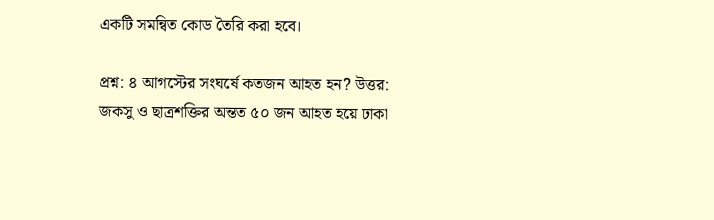একটি সমন্বিত কোড তৈরি করা হবে।

প্রশ্ন: ৪ আগস্টের সংঘর্ষে কতজন আহত হন? উত্তর: জকসু ও ছাত্রশক্তির অন্তত ৫০ জন আহত হয়ে ঢাকা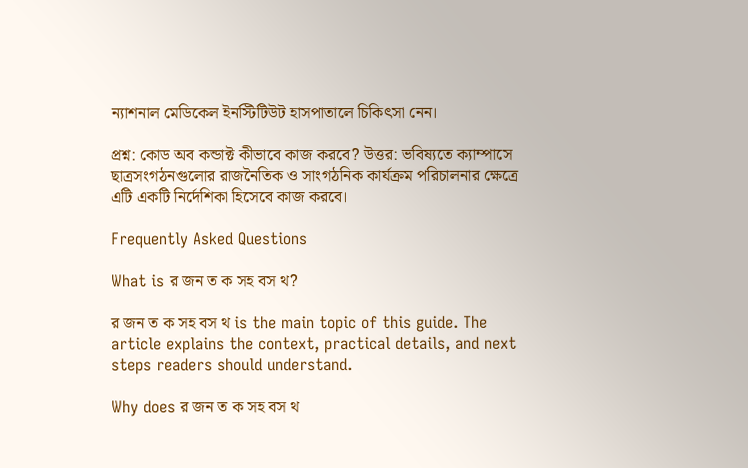ন্যাশনাল মেডিকেল ইনস্টিটিউট হাসপাতালে চিকিৎসা নেন।

প্রশ্ন: কোড অব কন্ডাক্ট কীভাবে কাজ করবে? উত্তর: ভবিষ্যতে ক্যাম্পাসে ছাত্রসংগঠনগুলোর রাজনৈতিক ও সাংগঠনিক কার্যক্রম পরিচালনার ক্ষেত্রে এটি একটি নির্দেশিকা হিসেবে কাজ করবে।

Frequently Asked Questions

What is র জন ত ক সহ বস থ?

র জন ত ক সহ বস থ is the main topic of this guide. The article explains the context, practical details, and next steps readers should understand.

Why does র জন ত ক সহ বস থ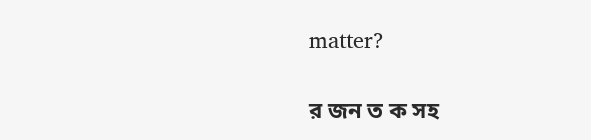matter?

র জন ত ক সহ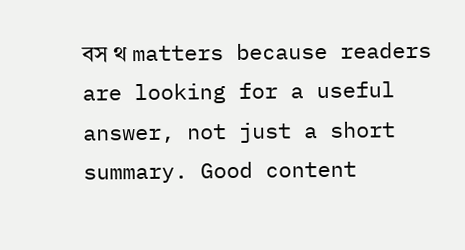বস থ matters because readers are looking for a useful answer, not just a short summary. Good content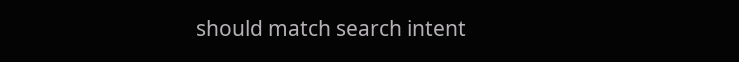should match search intent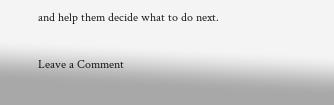and help them decide what to do next.

Leave a Comment